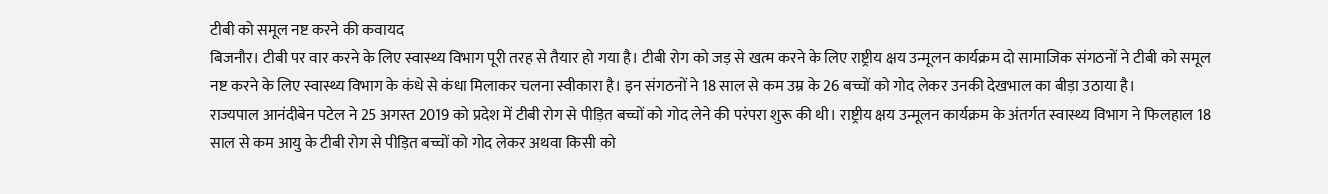टीबी को समूल नष्ट करने की कवायद
बिजनौर। टीबी पर वार करने के लिए स्वास्थ्य विभाग पूरी तरह से तैयार हो गया है। टीबी रोग को जड़ से खत्म करने के लिए राष्ट्रीय क्षय उन्मूलन कार्यक्रम दो सामाजिक संगठनों ने टीबी को समूल नष्ट करने के लिए स्वास्थ्य विभाग के कंधे से कंधा मिलाकर चलना स्वीकारा है। इन संगठनों ने 18 साल से कम उम्र के 26 बच्चों को गोद लेकर उनकी देखभाल का बीड़ा उठाया है।
राज्यपाल आनंदीबेन पटेल ने 25 अगस्त 2019 को प्रदेश में टीबी रोग से पीड़ित बच्चों को गोद लेने की परंपरा शुरू की थी। राष्ट्रीय क्षय उन्मूलन कार्यक्रम के अंतर्गत स्वास्थ्य विभाग ने फिलहाल 18 साल से कम आयु के टीबी रोग से पीड़ित बच्चों को गोद लेकर अथवा किसी को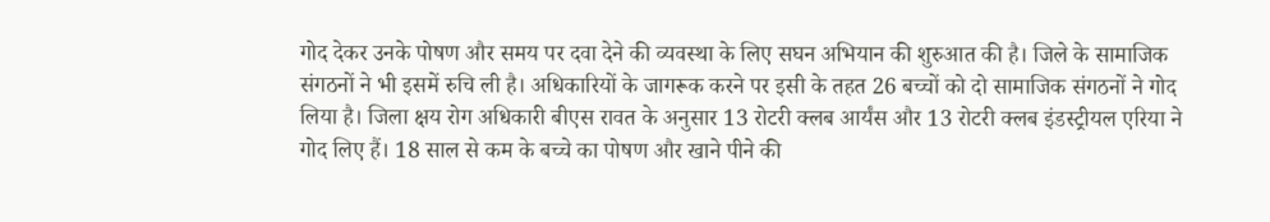गोद देकर उनके पोषण और समय पर दवा देने की व्यवस्था के लिए सघन अभियान की शुरुआत की है। जिले के सामाजिक संगठनों ने भी इसमें रुचि ली है। अधिकारियों के जागरूक करने पर इसी के तहत 26 बच्चों को दो सामाजिक संगठनों ने गोद लिया है। जिला क्षय रोग अधिकारी बीएस रावत के अनुसार 13 रोटरी क्लब आर्यंस और 13 रोटरी क्लब इंडस्ट्रीयल एरिया ने गोद लिए हैं। 18 साल से कम के बच्चे का पोषण और खाने पीने की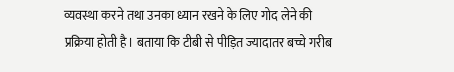व्यवस्था करने तथा उनका ध्यान रखने के लिए गोद लेने की प्रक्रिया होती है। बताया कि टीबी से पीड़ित ज्यादातर बच्चे गरीब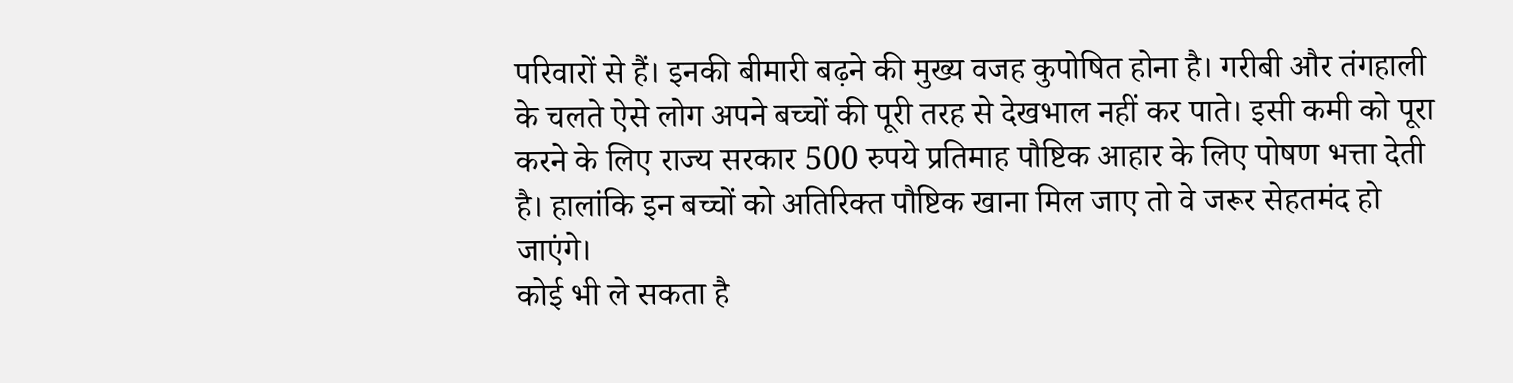परिवारों से हैं। इनकी बीमारी बढ़ने की मुख्य वजह कुपोषित होना है। गरीबी और तंगहाली के चलते ऐसे लोग अपने बच्चों की पूरी तरह से देखभाल नहीं कर पाते। इसी कमी को पूरा करने के लिए राज्य सरकार 500 रुपये प्रतिमाह पौष्टिक आहार के लिए पोषण भत्ता देती है। हालांकि इन बच्चों को अतिरिक्त पौष्टिक खाना मिल जाए तो वे जरूर सेहतमंद हो जाएंगे।
कोई भी ले सकता है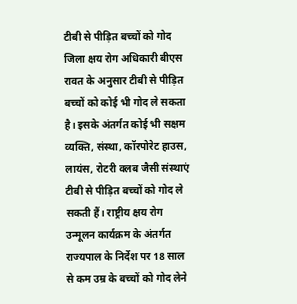टीबी से पीड़ित बच्चों को गोद
जिला क्षय रोग अधिकारी बीएस रावत के अनुसार टीबी से पीड़ित बच्चों को कोई भी गोद ले सकता है। इसके अंतर्गत कोई भी सक्षम व्यक्ति, संस्था, कॉरपोरेट हाउस, लायंस, रोटरी क्लब जैसी संस्थाएं टीबी से पीड़ित बच्चों को गोद ले सकती हैं। राष्ट्रीय क्षय रोग उन्मूलन कार्यक्रम के अंतर्गत राज्यपाल के निर्देश पर 18 साल से कम उम्र के बच्चों को गोद लेने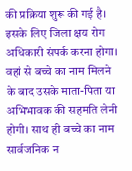की प्रक्रिया शुरू की गई है। इसके लिए जिला क्षय रोग अधिकारी संपर्क करना होगा। वहां से बच्चे का नाम मिलने के बाद उसके माता-पिता या अभिभावक की सहमति लेनी होगी। साथ ही बच्चे का नाम सार्वजनिक न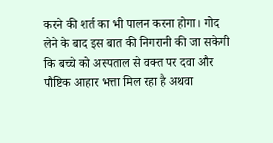करने की शर्त का भी पालन करना होगा। गोद लेने के बाद इस बात की निगरानी की जा सकेगी कि बच्चे को अस्पताल से वक्त पर दवा और पौष्टिक आहार भत्ता मिल रहा है अथवा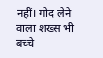नहीं। गोद लेने वाला शख्स भी बच्चे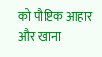को पौष्टिक आहार और खाना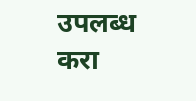उपलब्ध करा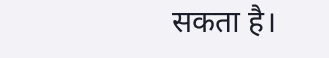सकता है।